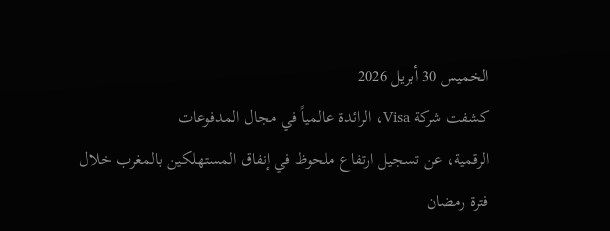الخميس 30 أبريل 2026
كشفت شركة Visa، الرائدة عالمياً في مجال المدفوعات
الرقمية، عن تسجيل ارتفاع ملحوظ في إنفاق المستهلكين بالمغرب خلال فترة رمضان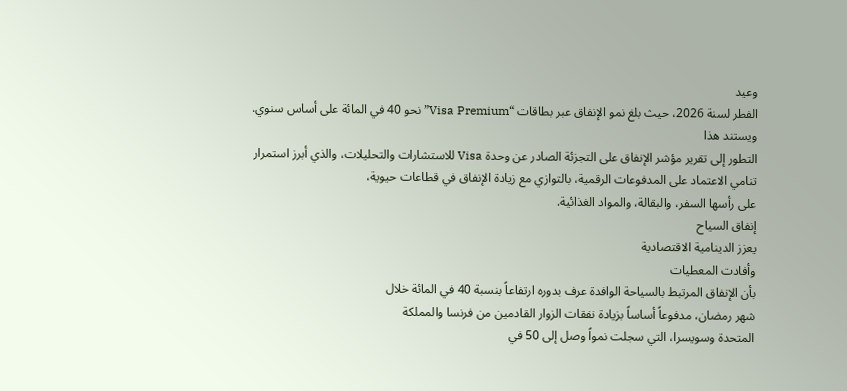وعيد
الفطر لسنة 2026، حيث بلغ نمو الإنفاق عبر بطاقات “Visa Premium” نحو 40 في المائة على أساس سنوي.
ويستند هذا
التطور إلى تقرير مؤشر الإنفاق على التجزئة الصادر عن وحدة Visa للاستشارات والتحليلات، والذي أبرز استمرار
تنامي الاعتماد على المدفوعات الرقمية، بالتوازي مع زيادة الإنفاق في قطاعات حيوية،
على رأسها السفر، والبقالة، والمواد الغذائية.
إنفاق السياح
يعزز الدينامية الاقتصادية
وأفادت المعطيات
بأن الإنفاق المرتبط بالسياحة الوافدة عرف بدوره ارتفاعاً بنسبة 40 في المائة خلال
شهر رمضان، مدفوعاً أساساً بزيادة نفقات الزوار القادمين من فرنسا والمملكة
المتحدة وسويسرا، التي سجلت نمواً وصل إلى 50 في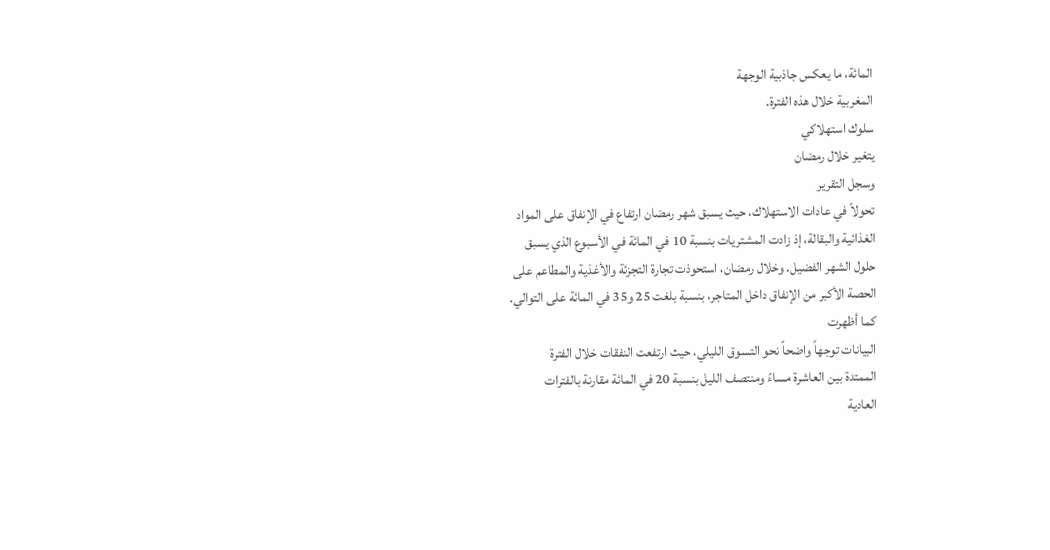المائة، ما يعكس جاذبية الوجهة
المغربية خلال هذه الفترة.
سلوك استهلاكي
يتغير خلال رمضان
وسجل التقرير
تحولاً في عادات الاستهلاك، حيث يسبق شهر رمضان ارتفاع في الإنفاق على المواد
الغذائية والبقالة، إذ زادت المشتريات بنسبة 10 في المائة في الأسبوع الذي يسبق
حلول الشهر الفضيل. وخلال رمضان، استحوذت تجارة التجزئة والأغذية والمطاعم على
الحصة الأكبر من الإنفاق داخل المتاجر، بنسبة بلغت 25 و35 في المائة على التوالي.
كما أظهرت
البيانات توجهاً واضحاً نحو التسوق الليلي، حيث ارتفعت النفقات خلال الفترة
الممتدة بين العاشرة مساءً ومنتصف الليل بنسبة 20 في المائة مقارنة بالفترات
العادية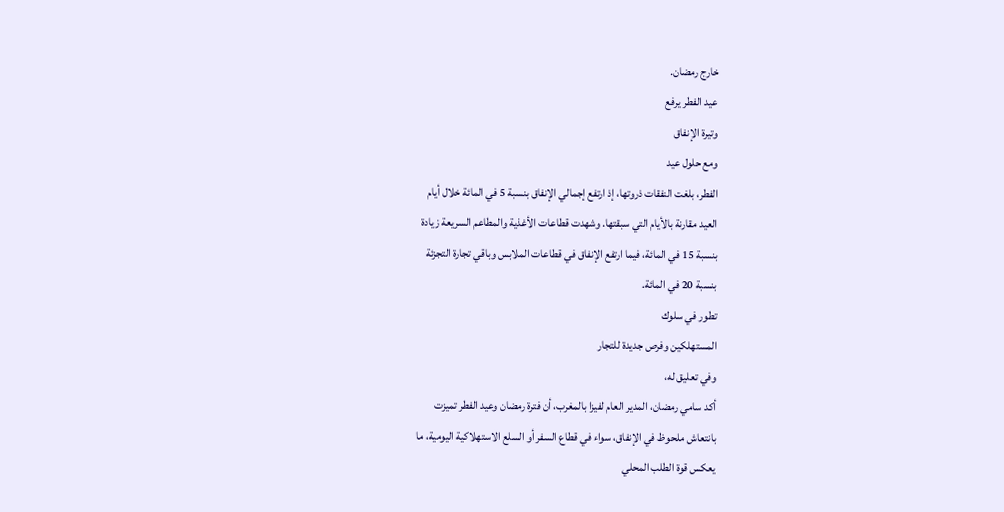خارج رمضان.
عيد الفطر يرفع
وتيرة الإنفاق
ومع حلول عيد
الفطر، بلغت النفقات ذروتها، إذ ارتفع إجمالي الإنفاق بنسبة 5 في المائة خلال أيام
العيد مقارنة بالأيام التي سبقتها. وشهدت قطاعات الأغذية والمطاعم السريعة زيادة
بنسبة 15 في المائة، فيما ارتفع الإنفاق في قطاعات الملابس وباقي تجارة التجزئة
بنسبة 20 في المائة.
تطور في سلوك
المستهلكين وفرص جديدة للتجار
وفي تعليق له،
أكد سامي رمضان، المدير العام لفيزا بالمغرب، أن فترة رمضان وعيد الفطر تميزت
بانتعاش ملحوظ في الإنفاق، سواء في قطاع السفر أو السلع الاستهلاكية اليومية، ما
يعكس قوة الطلب المحلي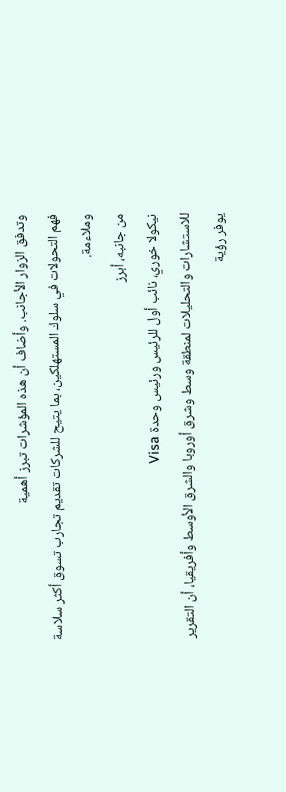وتدفق الزوار الأجانب. وأضاف أن هذه المؤشرات تبرز أهمية
فهم التحولات في سلوك المستهلكين، بما يتيح للشركات تقديم تجارب تسوق أكثر سلاسة
وملاءمة.
من جانبه، أبرز
نيكولا خوري، نائب أول للرئيس ورئيس وحدة Visa
للاستشارات والتحليلات لمنطقة وسط وشرق أوروبا والشرق الأوسط وأفريقيا، أن التقرير
يوفر رؤية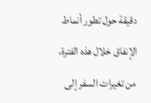دقيقة حول تطور أنماط الإنفاق خلال هذه الفترة، من تغيرات السفر إلى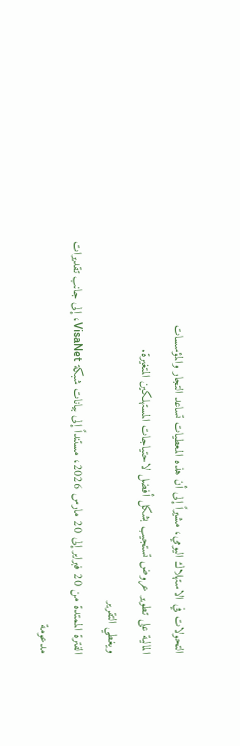التحولات في الاستهلاك اليومي، مشيراً إلى أن هذه المعطيات تساعد التجار والمؤسسات
المالية على تطوير عروض تستجيب بشكل أفضل لاحتياجات المستهلكين المتغيرة.
ويغطي التقرير
الفترة الممتدة من 20 فبراير إلى 20 مارس 2026، مستنداً إلى بيانات شبكة VisaNet، إلى جانب تقديرات مدعومة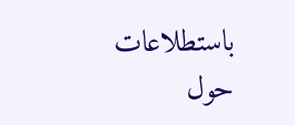باستطلاعات حول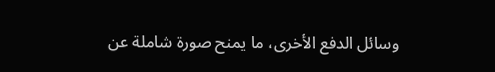وسائل الدفع الأخرى، ما يمنح صورة شاملة عن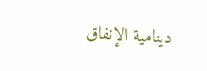دينامية الإنفاق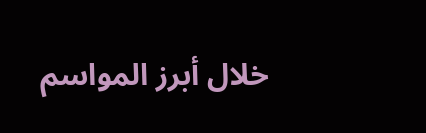خلال أبرز المواسم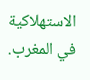الاستهلاكية في المغرب.